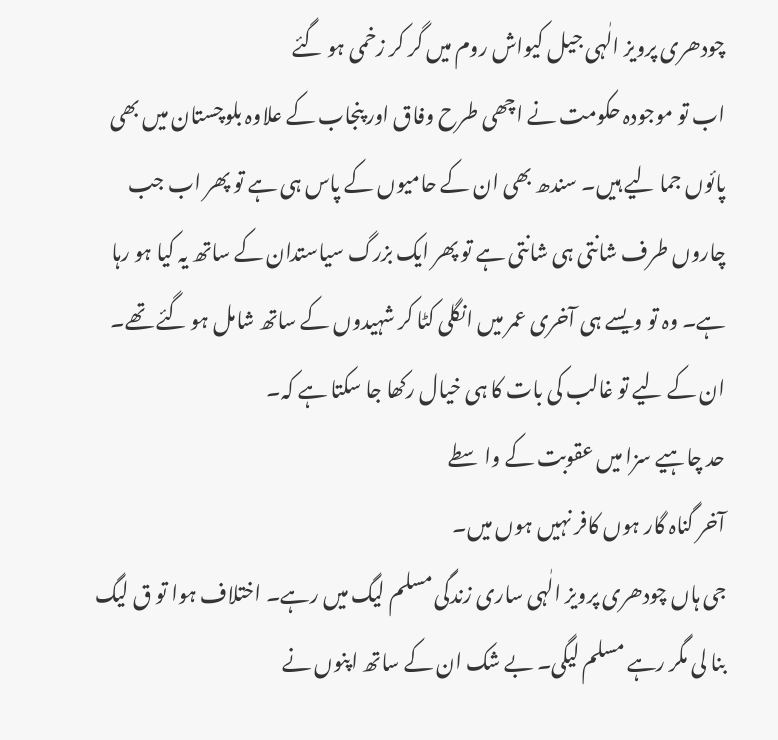چودھری پرویز الٰہی جیل کیواش روم میں گر کر زخمی ہو گئے
اب تو موجودہ حکومت نے اچھی طرح وفاق اور پنجاب کے علاوہ بلوچستان میں بھی پائوں جما لیے ہیں۔ سندھ بھی ان کے حامیوں کے پاس ہی ہے تو پھر اب جب چاروں طرف شانتی ہی شانتی ہے تو پھر ایک بزرگ سیاستدان کے ساتھ یہ کیا ہو رہا ہے۔ وہ تو ویسے ہی آخری عمر میں انگلی کٹا کر شہیدوں کے ساتھ شامل ہو گئے تھے۔ ان کے لیے تو غالب کی بات کا ہی خیال رکھا جا سکتا ہے کہ۔
حد چاہیے سزا میں عقوبت کے واسطے
آخر گناہ گار ہوں کافر نہیں ہوں میں۔
جی ہاں چودھری پرویز الٰہی ساری زندگی مسلم لیگ میں رہے۔ اختلاف ہوا تو ق لیگ بنا لی مگر رہے مسلم لیگی۔ بے شک ان کے ساتھ اپنوں نے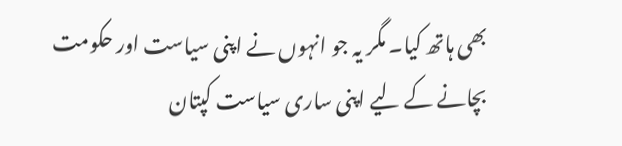بھی ہاتھ کیا۔ مگر یہ جو انہوں نے اپنی سیاست اور حکومت بچانے کے لیے اپنی ساری سیاست کپتان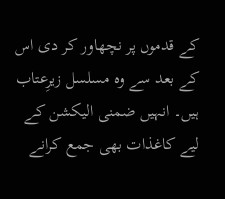کے قدموں پر نچھاور کر دی اس کے بعد سے وہ مسلسل زیرِعتاب ہیں۔ انہیں ضمنی الیکشن کے لیے کاغذات بھی جمع کرانے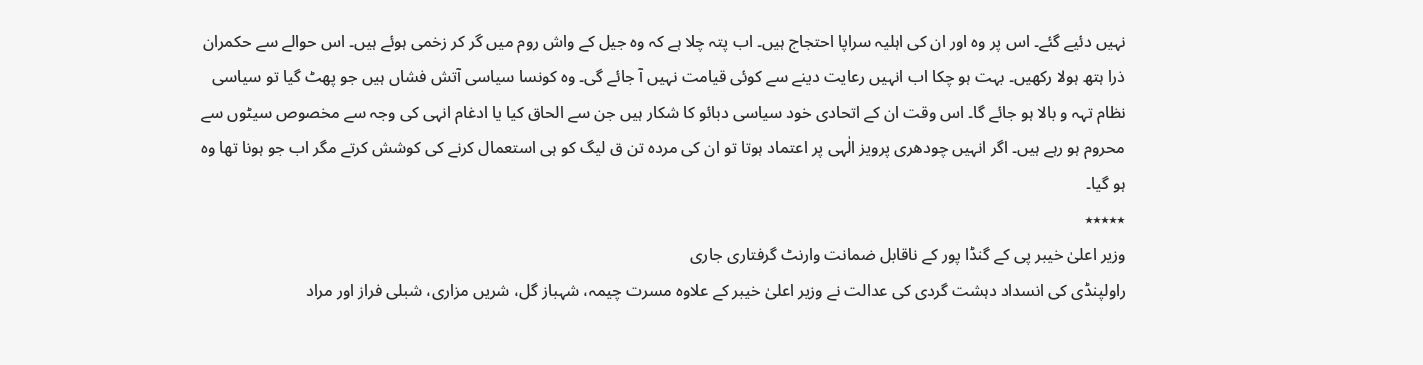نہیں دئیے گئے۔ اس پر وہ اور ان کی اہلیہ سراپا احتجاج ہیں۔ اب پتہ چلا ہے کہ وہ جیل کے واش روم میں گر کر زخمی ہوئے ہیں۔ اس حوالے سے حکمران ذرا ہتھ ہولا رکھیں۔ بہت ہو چکا اب انہیں رعایت دینے سے کوئی قیامت نہیں آ جائے گی۔ وہ کونسا سیاسی آتش فشاں ہیں جو پھٹ گیا تو سیاسی نظام تہہ و بالا ہو جائے گا۔ اس وقت ان کے اتحادی خود سیاسی دبائو کا شکار ہیں جن سے الحاق کیا یا ادغام انہی کی وجہ سے مخصوص سیٹوں سے محروم ہو رہے ہیں۔ اگر انہیں چودھری پرویز الٰہی پر اعتماد ہوتا تو ان کی مردہ تن ق لیگ کو ہی استعمال کرنے کی کوشش کرتے مگر اب جو ہونا تھا وہ ہو گیا۔
٭٭٭٭٭
وزیر اعلیٰ خیبر پی کے گنڈا پور کے ناقابل ضمانت وارنٹ گرفتاری جاری
راولپنڈی کی انسداد دہشت گردی کی عدالت نے وزیر اعلیٰ خیبر کے علاوہ مسرت چیمہ، شہباز گل، شریں مزاری، شبلی فراز اور مراد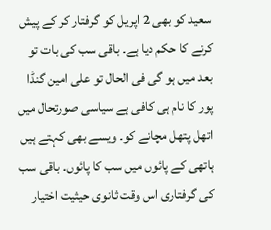سعید کو بھی 2 اپریل کو گرفتار کر کے پیش کرنے کا حکم دیا ہے۔ باقی سب کی بات تو بعد میں ہو گی فی الحال تو علی امین گنڈا پور کا نام ہی کافی ہے سیاسی صورتحال میں اتھل پتھل مچانے کو۔ ویسے بھی کہتے ہیں ہاتھی کے پائوں میں سب کا پائوں۔ باقی سب کی گرفتاری اس وقت ثانوی حیثیت اختیار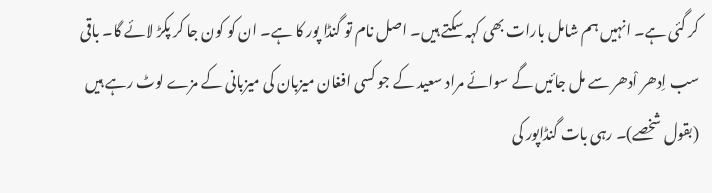کر گئی ہے۔ انہیں ہم شامل بارات بھی کہہ سکتے ہیں۔ اصل نام تو گنڈا پور کا ہے۔ ان کو کون جا کر پکڑ لائے گا۔ باقی سب اِدھر اْدھر سے مل جائیں گے سوائے مراد سعید کے جو کسی افغان میزبان کی میزبانی کے مزے لوٹ رہے ہیں (بقول شخصے)۔ رہی بات گنڈاپور کی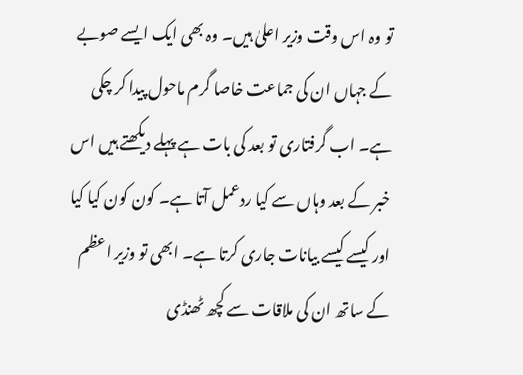تو وہ اس وقت وزیر اعلیٰ ہیں۔ وہ بھی ایک ایسے صوبے کے جہاں ان کی جماعت خاصا گرم ماحول پیدا کر چکی ہے۔ اب گرفتاری تو بعد کی بات ہے پہلے دیکھتے ہیں اس خبر کے بعد وہاں سے کیا ردعمل آتا ہے۔ کون کون کیا کیا اور کیسے کیسے بیانات جاری کرتا ہے۔ ابھی تو وزیر اعظم کے ساتھ ان کی ملاقات سے کچھ ٹھنڈی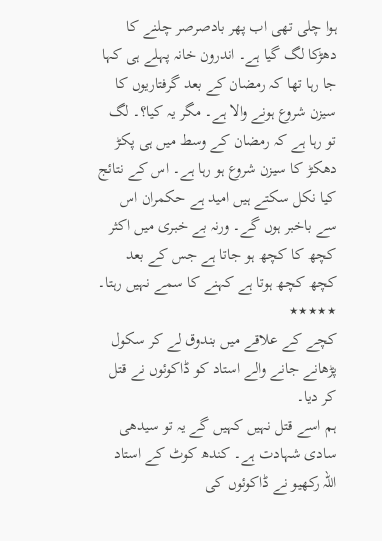ہوا چلی تھی اب پھر بادصرصر چلنے کا دھڑکا لگ گیا ہے۔ اندرون خانہ پہلے ہی کہا جا رہا تھا کہ رمضان کے بعد گرفتاریوں کا سیزن شروع ہونے والا ہے۔ مگر یہ کیا؟۔ لگ تو رہا ہے کہ رمضان کے وسط میں ہی پکڑ دھکڑ کا سیزن شروع ہو رہا ہے۔ اس کے نتائج کیا نکل سکتے ہیں امید ہے حکمران اس سے باخبر ہوں گے۔ ورنہ بے خبری میں اکثر کچھ کا کچھ ہو جاتا ہے جس کے بعد کچھ کچھ ہوتا ہے کہنے کا سمے نہیں رہتا۔
٭٭٭٭٭
کچے کے علاقے میں بندوق لے کر سکول پڑھانے جانے والے استاد کو ڈاکوئوں نے قتل کر دیا۔
ہم اسے قتل نہیں کہیں گے یہ تو سیدھی سادی شہادت ہے۔ کندھ کوٹ کے استاد اللہ رکھیو نے ڈاکوئوں کی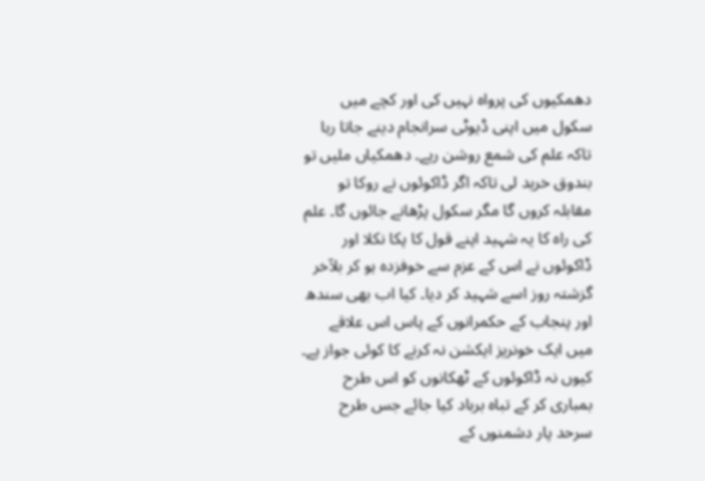دھمکیوں کی پرواہ نہیں کی اور کچے میں سکول میں اپنی ڈیوٹی سرانجام دینے جاتا رہا تاکہ علم کی شمع روشن رہے۔ دھمکیاں ملیں تو بندوق خرید لی تاکہ اگر ڈاکوئوں نے روکا تو مقابلہ کروں گا مگر سکول پڑھانے جائوں گا۔ علم کی راہ کا یہ شہید اپنے قول کا پکا نکلا اور ڈاکوئوں نے اس کے عزم سے خوفزدہ ہو کر بلآخر گزشتہ روز اسے شہید کر دیا۔ کیا اب بھی سندھ اور پنجاب کے حکمرانوں کے پاس اس علاقے میں ایک خونریز ایکشن نہ کرنے کا کوئی جواز ہے۔ کیوں نہ ڈاکوئوں کے ٹھکانوں کو اس طرح بمباری کر کے تباہ برباد کیا جائے جس طرح سرحد پار دشمنوں کے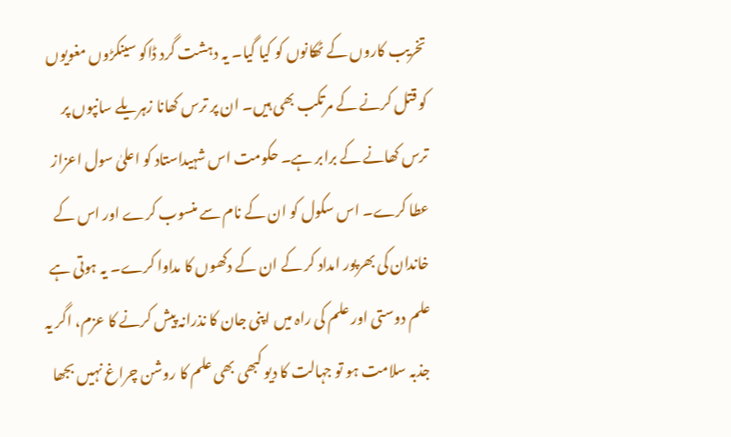تخریب کاروں کے ٹھکانوں کو کیا گیا۔ یہ دہشت گرد ڈاکو سینکڑوں مغویوں کو قتل کرنے کے مرتکب بھی ہیں۔ ان پر ترس کھانا زہریلے سانپوں پر ترس کھانے کے برابر ہے۔ حکومت اس شہیداستاد کو اعلیٰ سول اعزاز عطا کرے۔ اس سکول کو ان کے نام سے منسوب کرے اور اس کے خاندان کی بھرپور امداد کر کے ان کے دکھوں کا مداوا کرے۔ یہ ہوتی ہے علم دوستی اور علم کی راہ میں اپنی جان کا نذرانہ پیش کرنے کا عزم، اگر یہ جذبہ سلامت ہو تو جہالت کا دیو کبھی بھی علم کا روشن چراغ نہیں بجھا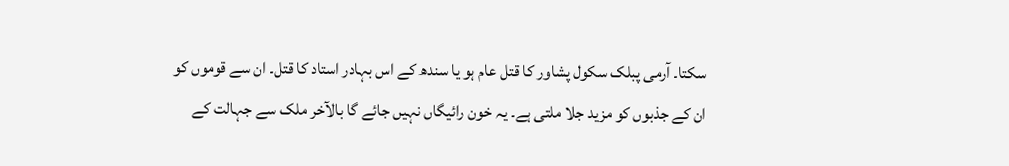سکتا۔ آرمی پبلک سکول پشاور کا قتل عام ہو یا سندھ کے اس بہادر استاد کا قتل۔ ان سے قوموں کو ان کے جذبوں کو مزید جلا ملتی ہے۔ یہ خون رائیگاں نہیں جائے گا بالآخر ملک سے جہالت کے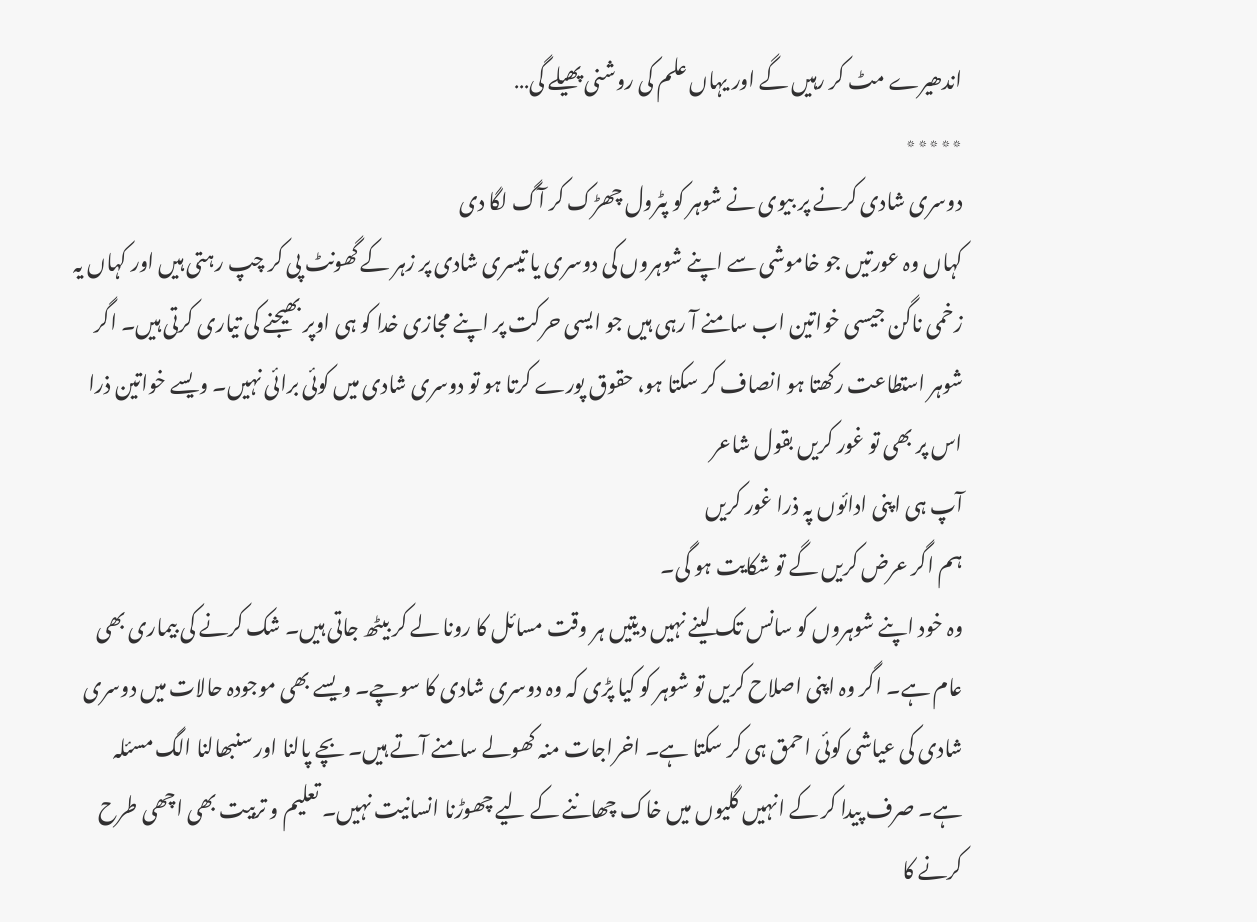اندھیرے مٹ کر رہیں گے اور یہاں علم کی روشنی پھیلے گی…
٭٭٭٭٭
دوسری شادی کرنے پر بیوی نے شوہر کو پٹرول چھڑک کر آگ لگا دی
کہاں وہ عورتیں جو خاموشی سے اپنے شوہروں کی دوسری یا تیسری شادی پر زہر کے گھونٹ پی کر چپ رہتی ہیں اور کہاں یہ زخمی ناگن جیسی خواتین اب سامنے آ رہی ہیں جو ایسی حرکت پر اپنے مجازی خدا کو ہی اوپر بھیجنے کی تیاری کرتی ہیں۔ اگر شوہر استطاعت رکھتا ہو انصاف کر سکتا ہو، حقوق پورے کرتا ہو تو دوسری شادی میں کوئی برائی نہیں۔ ویسے خواتین ذرا اس پر بھی تو غور کریں بقول شاعر
آپ ہی اپنی ادائوں پہ ذرا غور کریں
ہم اگر عرض کریں گے تو شکایت ہو گی۔
وہ خود اپنے شوہروں کو سانس تک لینے نہیں دیتیں ہر وقت مسائل کا رونا لے کر بیٹھ جاتی ہیں۔ شک کرنے کی بیماری بھی عام ہے۔ اگر وہ اپنی اصلاح کریں تو شوہر کو کیا پڑی کہ وہ دوسری شادی کا سوچے۔ ویسے بھی موجودہ حالات میں دوسری شادی کی عیاشی کوئی احمق ہی کر سکتا ہے۔ اخراجات منہ کھولے سامنے آتے ہیں۔ بچے پالنا اور سنبھالنا الگ مسئلہ ہے۔ صرف پیدا کر کے انہیں گلیوں میں خاک چھاننے کے لیے چھوڑنا انسانیت نہیں۔ تعلیم و تربیت بھی اچھی طرح کرنے کا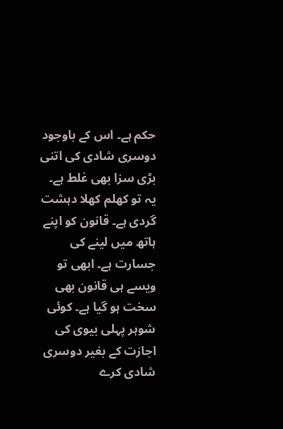حکم ہے۔ اس کے باوجود دوسری شادی کی اتنی بڑی سزا بھی غلط ہے۔ یہ تو کھلم کھلا دہشت گردی ہے۔ قانون کو اپنے ہاتھ میں لینے کی جسارت ہے۔ ابھی تو ویسے ہی قانون بھی سخت ہو گیا ہے۔ کوئی شوہر پہلی بیوی کی اجازت کے بغیر دوسری شادی کرے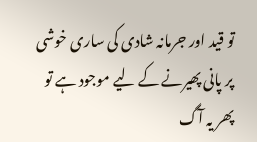تو قید اور جرمانہ شادی کی ساری خوشی پر پانی پھیرنے کے لیے موجود ہے تو پھر یہ آگ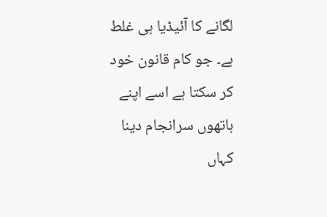لگانے کا آئیڈیا ہی غلط ہے۔ جو کام قانون خود کر سکتا ہے اسے اپنے ہاتھوں سرانجام دینا کہاں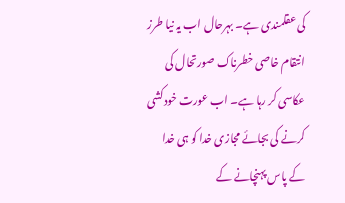کی عقلمندی ہے۔ بہرحال اب یہ نیا طرز انتقام خاصی خطرناک صورتحال کی عکاسی کر رہا ہے۔ اب عورت خودکشی کرنے کی بجائے مجازی خدا کو ہی خدا کے پاس پہنچانے کے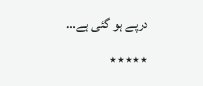درپے ہو گئی ہے…
٭٭٭٭٭